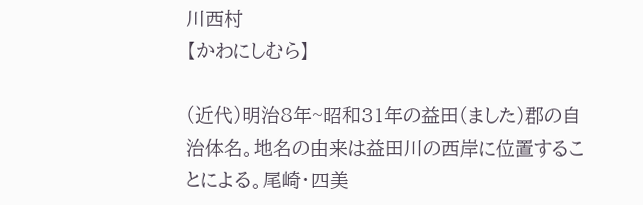川西村
【かわにしむら】

(近代)明治8年~昭和31年の益田(ました)郡の自治体名。地名の由来は益田川の西岸に位置することによる。尾崎・四美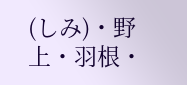(しみ)・野上・羽根・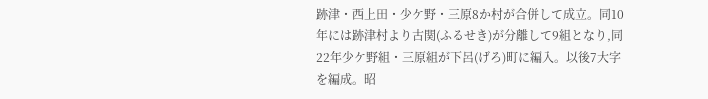跡津・西上田・少ケ野・三原8か村が合併して成立。同10年には跡津村より古関(ふるせき)が分離して9組となり,同22年少ケ野組・三原組が下呂(げろ)町に編入。以後7大字を編成。昭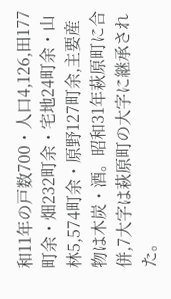和11年の戸数700・人口4,126,田177町余・畑232町余・宅地24町余・山林5,574町余・原野127町余,主要産物は木炭・酒。昭和31年萩原町に合併,7大字は萩原町の大字に継承された。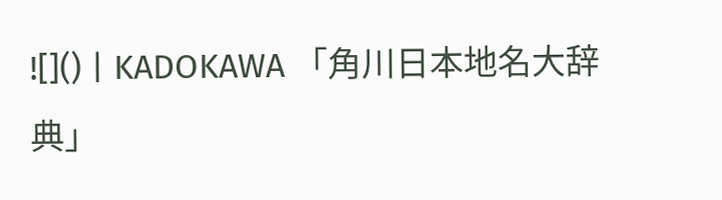![]() | KADOKAWA 「角川日本地名大辞典」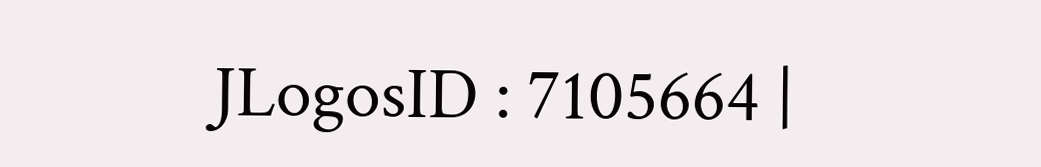JLogosID : 7105664 |